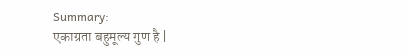Summary:
एकाग्रता बहुमूल्य गुण है |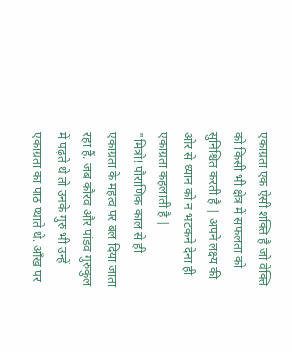एकाग्रता एक ऐसी शक्ति है जो वेक्ति को किसी भी क्षेत्र में सफलता को सुनिश्चित करती है | अपने लक्ष्य की ओर से ध्यान को न भटकने देना ही एकाग्रता कहलाती है |
"मित्रो! पौराणिक काल से ही एकाग्रता के महत्व पर बल दिया जाता रहा हैं. जब कौरव और पांडव गुरुकुल में पढ़ते थे तो उनके गुरु भी उन्हें एकाग्रता का पाठ प्थाते थे. आँख पर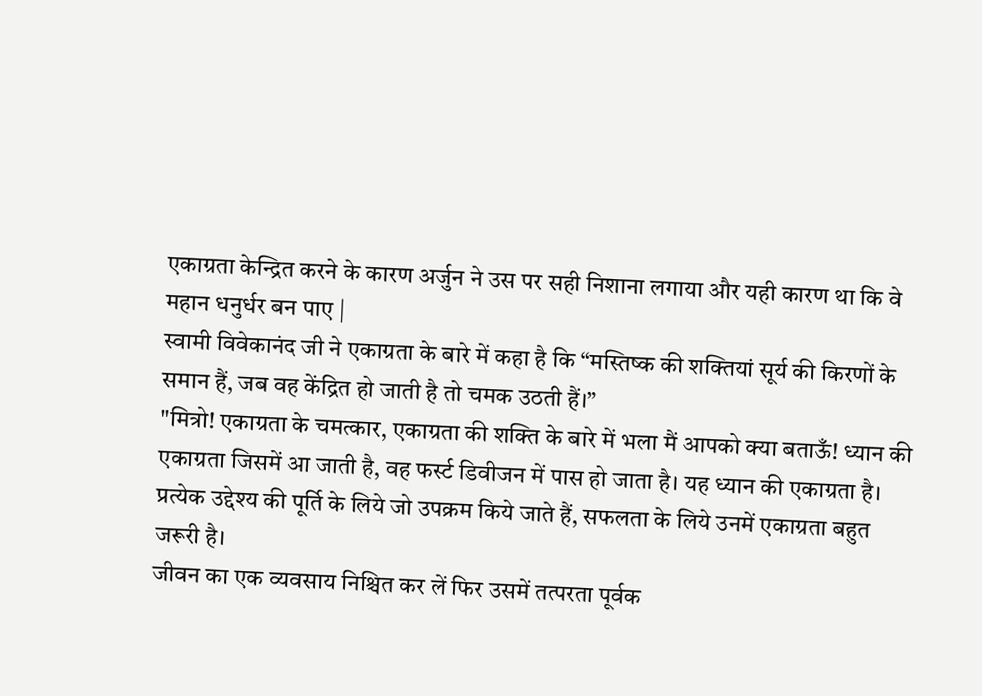एकाग्रता केन्द्रित करने के कारण अर्जुन ने उस पर सही निशाना लगाया और यही कारण था कि वे महान धनुर्धर बन पाए |
स्वामी विवेकानंद जी ने एकाग्रता के बारे में कहा है कि “मस्तिष्क की शक्तियां सूर्य की किरणों के समान हैं, जब वह केंद्रित हो जाती है तो चमक उठती हैं।”
"मित्रो! एकाग्रता के चमत्कार, एकाग्रता की शक्ति के बारे में भला मैं आपको क्या बताऊँ! ध्यान की एकाग्रता जिसमें आ जाती है, वह फर्स्ट डिवीजन में पास हो जाता है। यह ध्यान की एकाग्रता है।
प्रत्येक उद्देश्य की पूर्ति के लिये जो उपक्रम किये जाते हैं, सफलता के लिये उनमें एकाग्रता बहुत जरूरी है।
जीवन का एक व्यवसाय निश्चित कर लें फिर उसमें तत्परता पूर्वक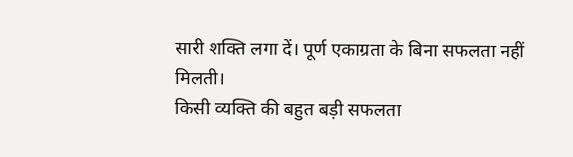सारी शक्ति लगा दें। पूर्ण एकाग्रता के बिना सफलता नहीं मिलती।
किसी व्यक्ति की बहुत बड़ी सफलता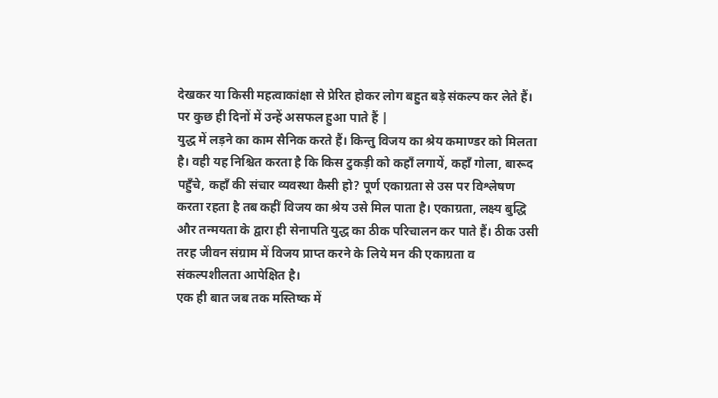देखकर या किसी महत्वाकांक्षा से प्रेरित होकर लोग बहुत बड़े संकल्प कर लेते हैं। पर कुछ ही दिनों में उन्हें असफल हुआ पाते हैं |
युद्ध में लड़ने का काम सैनिक करते हैं। किन्तु विजय का श्रेय कमाण्डर को मिलता है। वही यह निश्चित करता है कि किस टुकड़ी को कहाँ लगायें, कहाँ गोला, बारूद पहुँचे, कहाँ की संचार व्यवस्था कैसी हो? पूर्ण एकाग्रता से उस पर विश्लेषण करता रहता है तब कहीं विजय का श्रेय उसे मिल पाता है। एकाग्रता, लक्ष्य बुद्धि और तन्मयता के द्वारा ही सेनापति युद्ध का ठीक परिचालन कर पाते हैं। ठीक उसी तरह जीवन संग्राम में विजय प्राप्त करने के लिये मन की एकाग्रता व संकल्पशीलता आपेक्षित है।
एक ही बात जब तक मस्तिष्क में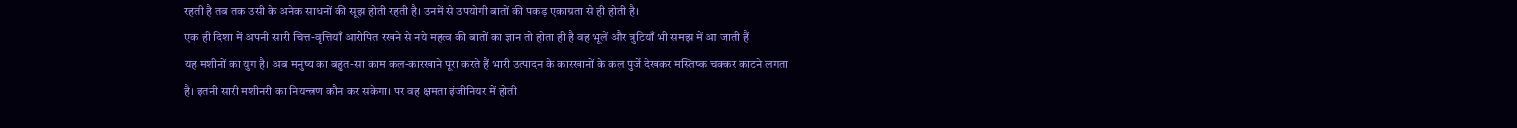रहती है तब तक उसी के अनेक साधनों की सूझ होती रहती है। उनमें से उपयोगी बातों की पकड़ एकाग्रता से ही होती है।
एक ही दिशा में अपनी सारी चित्त-वृत्तियाँ आरोपित रखने से नये महत्व की बातों का ज्ञान तो होता ही है वह भूलें और त्रुटियाँ भी समझ में आ जाती हैं
यह मशीनों का युग है। अब मनुष्य का बहुत-सा काम कल-कारखाने पूरा करते हैं भारी उत्पादन के कारखानों के कल पुर्जे देखकर मस्तिष्क चक्कर काटने लगता है। इतनी सारी मशीनरी का नियन्त्रण कौन कर सकेगा। पर वह क्षमता इंजीनियर में होती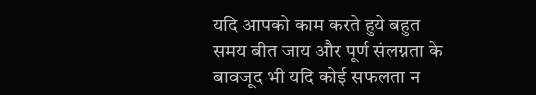यदि आपको काम करते हुये बहुत समय बीत जाय और पूर्ण संलग्नता के बावजूद भी यदि कोई सफलता न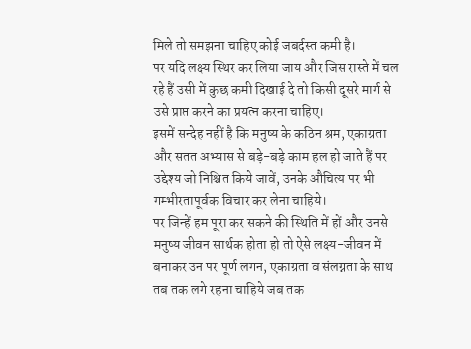मिले तो समझना चाहिए कोई जबर्दस्त कमी है।
पर यदि लक्ष्य स्थिर कर लिया जाय और जिस रास्ते में चल रहे हैं उसी में कुछ कमी दिखाई दे तो किसी दूसरे मार्ग से उसे प्राप्त करने का प्रयत्न करना चाहिए।
इसमें सन्देह नहीं है कि मनुष्य के कठिन श्रम, एकाग्रता और सतत अभ्यास से बड़े-बड़े काम हल हो जाते हैं पर उद्देश्य जो निश्चित किये जावें, उनके औचित्य पर भी गम्भीरतापूर्वक विचार कर लेना चाहिये।
पर जिन्हें हम पूरा कर सकने की स्थिति में हों और उनसे मनुष्य जीवन सार्थक होता हो तो ऐसे लक्ष्य-जीवन में बनाकर उन पर पूर्ण लगन, एकाग्रता व संलग्नता के साथ तब तक लगे रहना चाहिये जब तक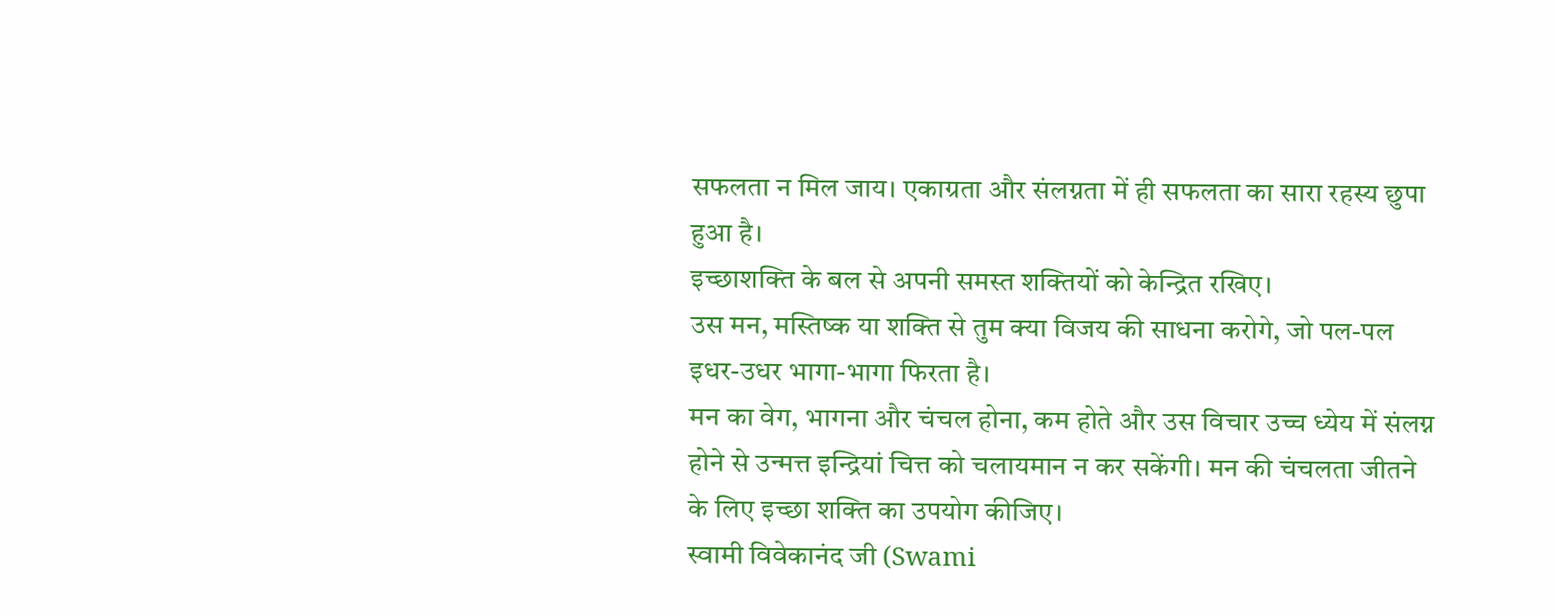सफलता न मिल जाय। एकाग्रता और संलग्नता में ही सफलता का सारा रहस्य छुपा हुआ है।
इच्छाशक्ति के बल से अपनी समस्त शक्तियों को केन्द्रित रखिए।
उस मन, मस्तिष्क या शक्ति से तुम क्या विजय की साधना करोगे, जो पल-पल इधर-उधर भागा-भागा फिरता है।
मन का वेग, भागना और चंचल होना, कम होते और उस विचार उच्च ध्येय में संलग्न होने से उन्मत्त इन्द्रियां चित्त को चलायमान न कर सकेंगी। मन की चंचलता जीतने के लिए इच्छा शक्ति का उपयोग कीजिए।
स्वामी विवेकानंद जी (Swami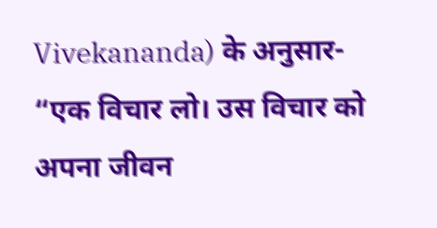Vivekananda) के अनुसार- “एक विचार लो। उस विचार को अपना जीवन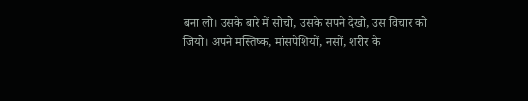बना लो। उसके बारे में सोचो, उसके सपने देखो, उस विचार को जियो। अपने मस्तिष्क, मांसपेशियों, नसों, शरीर के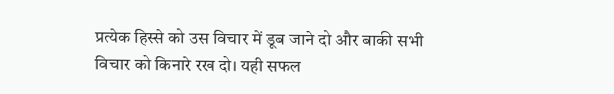प्रत्येक हिस्से को उस विचार में डूब जाने दो और बाकी सभी विचार को किनारे रख दो। यही सफल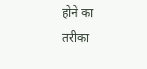होने का तरीका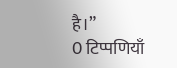है।”
0 टिप्पणियाँ